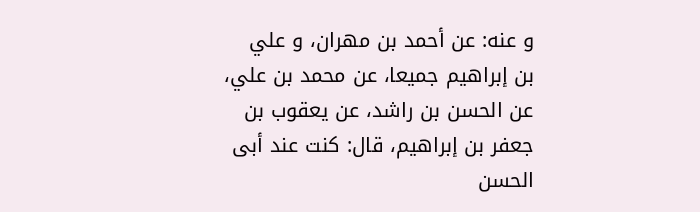و عنه: عن أحمد بن مهران، و علي بن إبراهيم جميعا، عن محمد بن علي، عن الحسن بن راشد، عن يعقوب بن جعفر بن إبراهيم، قال: كنت عند أبى الحسن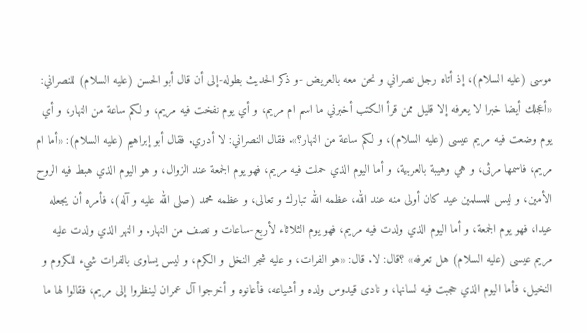موسى (عليه السلام)، إذ أتاه رجل نصراني و نحن معه بالعريض -و ذكر الحديث بطوله-إلى أن قال أبو الحسن (عليه السلام) للنصراني: «أعجلك أيضا خبرا لا يعرفه إلا قليل ممن قرأ الكتب أخبرني ما اسم ام مريم، و أي يوم نفخت فيه مريم، و لكم ساعة من النهار، و أي يوم وضعت فيه مريم عيسى (عليه السلام)، و لكم ساعة من النهار؟». فقال النصراني: لا أدري. فقال أبو إبراهيم (عليه السلام): «أما ام مريم، فاسمها مرثى، و هي وهيبة بالعربية، و أما اليوم الذي حملت فيه مريم، فهو يوم الجمعة عند الزوال، و هو اليوم الذي هبط فيه الروح الأمين، و ليس للمسلمين عيد كان أولى منه عند الله، عظمه الله تبارك و تعالى، و عظمه محمد (صلى الله عليه و آله)، فأمره أن يجعله عيدا، فهو يوم الجمعة، و أما اليوم الذي ولدت فيه مريم، فهو يوم الثلاثاء لأربع-ساعات و نصف من النهار. و النهر الذي ولدت عليه مريم عيسى (عليه السلام) هل تعرفه» ؟قال: لا. قال: «هو الفرات، و عليه شجر النخل و الكرم، و ليس يساوى بالفرات شيء للكروم و النخيل، فأما اليوم الذي حجبت فيه لسانها، و نادى قيدوس ولده و أشياعه، فأعانوه و أخرجوا آل عمران لينظروا إلى مريم، فقالوا لها ما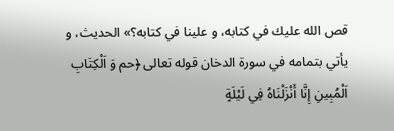قص الله عليك في كتابه، و علينا في كتابه؟» الحديث، و يأتي بتمامه في سورة الدخان قوله تعالى ﴿حم وَ اَلْكِتَابِ اَلْمُبِينِ إِنَّا أَنْزَلْنَاهُ فِي لَيْلَةٍ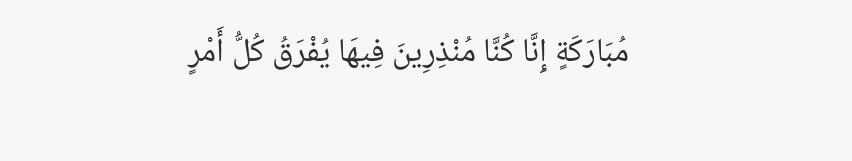مُبَارَكَةٍ إِنَّا كُنَّا مُنْذِرِينَ فِيهَا يُفْرَقُ كُلُّ أَمْرٍ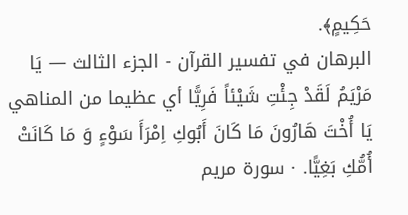حَكِيمٍ﴾.
البرهان في تفسير القرآن - الجزء الثالث — يَا مَرْيَمُ لَقَدْ جِئْتِ شَيْئاً فَرِيًّا أي عظيما من المناهي يَا أُخْتَ هَارُونَ مَا كَانَ أَبُوكِ اِمْرَأَ سَوْءٍ وَ مَا كَانَتْ أُمُّكِ بَغِيًّا. · سورة مريم